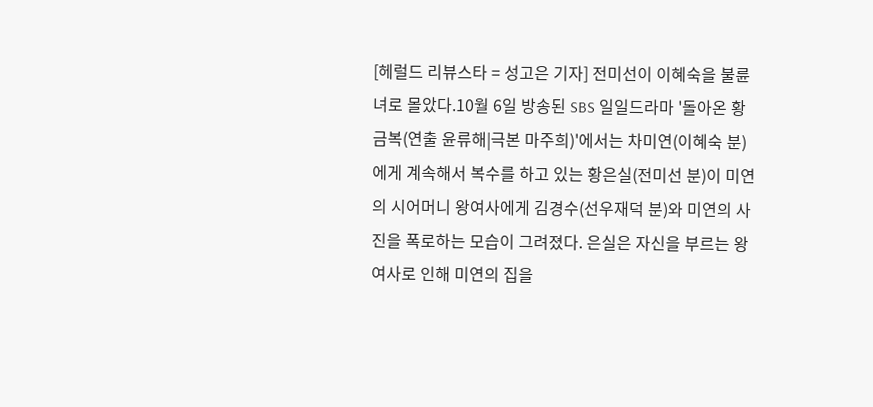[헤럴드 리뷰스타 = 성고은 기자] 전미선이 이혜숙을 불륜녀로 몰았다.10월 6일 방송된 SBS 일일드라마 '돌아온 황금복(연출 윤류해|극본 마주희)'에서는 차미연(이혜숙 분)에게 계속해서 복수를 하고 있는 황은실(전미선 분)이 미연의 시어머니 왕여사에게 김경수(선우재덕 분)와 미연의 사진을 폭로하는 모습이 그려졌다. 은실은 자신을 부르는 왕여사로 인해 미연의 집을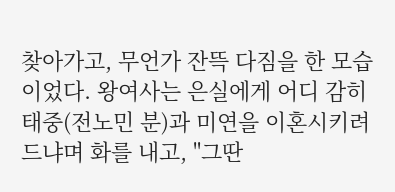찾아가고, 무언가 잔뜩 다짐을 한 모습이었다. 왕여사는 은실에게 어디 감히 태중(전노민 분)과 미연을 이혼시키려 드냐며 화를 내고, "그딴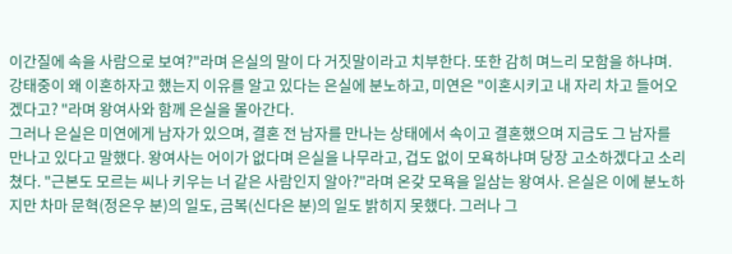이간질에 속을 사람으로 보여?"라며 은실의 말이 다 거짓말이라고 치부한다. 또한 감히 며느리 모함을 하냐며. 강태중이 왜 이혼하자고 했는지 이유를 알고 있다는 은실에 분노하고, 미연은 "이혼시키고 내 자리 차고 들어오겠다고? "라며 왕여사와 함께 은실을 몰아간다.
그러나 은실은 미연에게 남자가 있으며, 결혼 전 남자를 만나는 상태에서 속이고 결혼했으며 지금도 그 남자를 만나고 있다고 말했다. 왕여사는 어이가 없다며 은실을 나무라고, 겁도 없이 모욕하냐며 당장 고소하겠다고 소리쳤다. "근본도 모르는 씨나 키우는 너 같은 사람인지 알아?"라며 온갖 모욕을 일삼는 왕여사. 은실은 이에 분노하지만 차마 문혁(정은우 분)의 일도, 금복(신다은 분)의 일도 밝히지 못했다. 그러나 그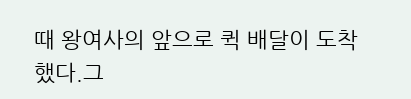때 왕여사의 앞으로 퀵 배달이 도착했다.그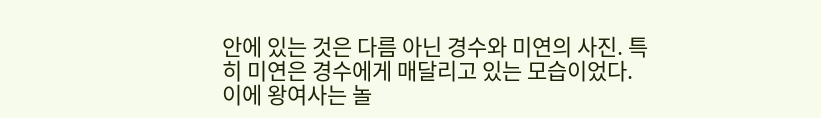안에 있는 것은 다름 아닌 경수와 미연의 사진. 특히 미연은 경수에게 매달리고 있는 모습이었다. 이에 왕여사는 놀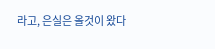라고, 은실은 올것이 왔다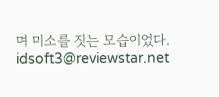며 미소를 짓는 모습이었다. idsoft3@reviewstar.net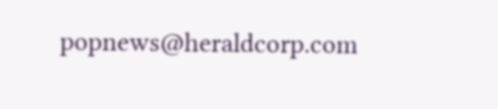popnews@heraldcorp.com